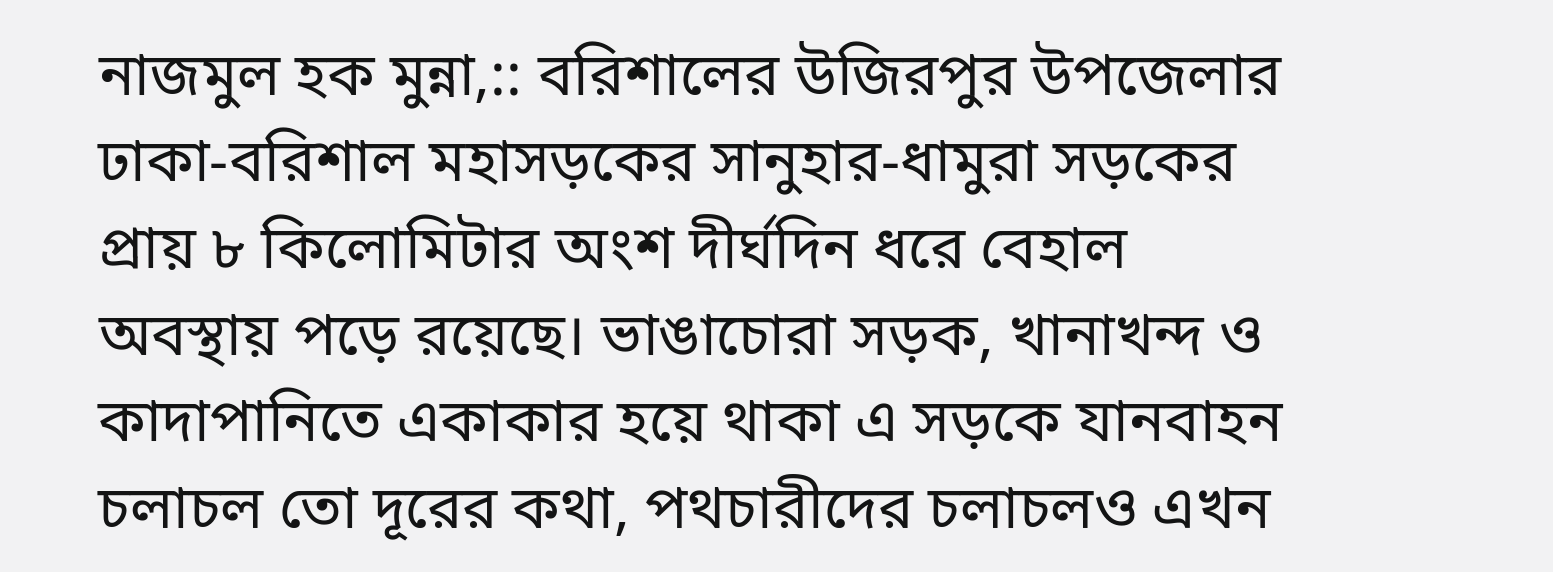নাজমুল হক মুন্না,:: বরিশালের উজিরপুর উপজেলার ঢাকা-বরিশাল মহাসড়কের সানুহার-ধামুরা সড়কের প্রায় ৮ কিলোমিটার অংশ দীর্ঘদিন ধরে বেহাল অবস্থায় পড়ে রয়েছে। ভাঙাচোরা সড়ক, খানাখন্দ ও কাদাপানিতে একাকার হয়ে থাকা এ সড়কে যানবাহন চলাচল তো দূরের কথা, পথচারীদের চলাচলও এখন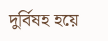দুর্বিষহ হয়ে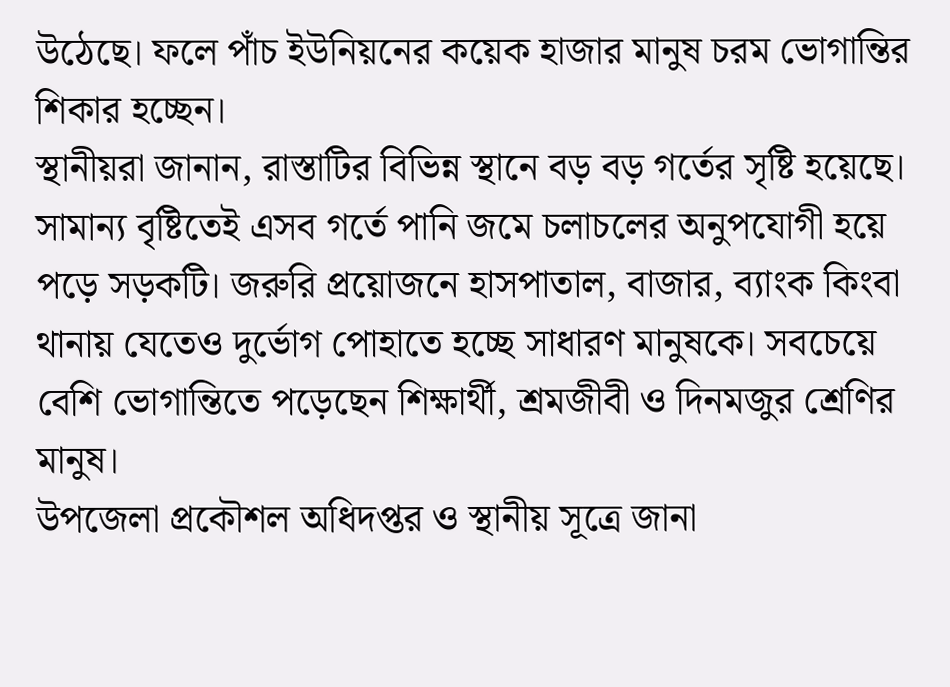উঠেছে। ফলে পাঁচ ইউনিয়নের কয়েক হাজার মানুষ চরম ভোগান্তির শিকার হচ্ছেন।
স্থানীয়রা জানান, রাস্তাটির বিভিন্ন স্থানে বড় বড় গর্তের সৃষ্টি হয়েছে। সামান্য বৃষ্টিতেই এসব গর্তে পানি জমে চলাচলের অনুপযোগী হয়ে পড়ে সড়কটি। জরুরি প্রয়োজনে হাসপাতাল, বাজার, ব্যাংক কিংবা থানায় যেতেও দুর্ভোগ পোহাতে হচ্ছে সাধারণ মানুষকে। সবচেয়ে বেশি ভোগান্তিতে পড়েছেন শিক্ষার্থী, শ্রমজীবী ও দিনমজুর শ্রেণির মানুষ।
উপজেলা প্রকৌশল অধিদপ্তর ও স্থানীয় সূত্রে জানা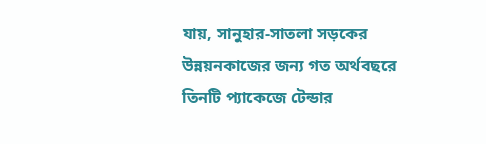যায়, সানুহার-সাতলা সড়কের উন্নয়নকাজের জন্য গত অর্থবছরে তিনটি প্যাকেজে টেন্ডার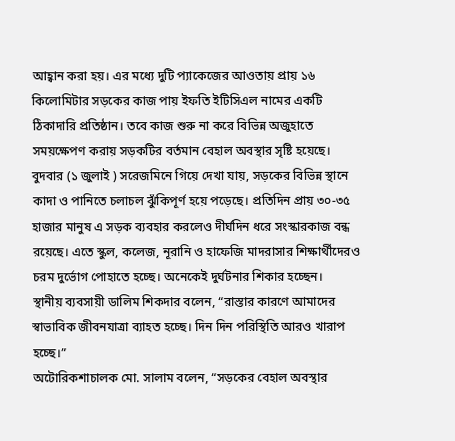আহ্বান করা হয়। এর মধ্যে দুটি প্যাকেজের আওতায় প্রায় ১৬ কিলোমিটার সড়কের কাজ পায় ইফতি ইটিসিএল নামের একটি ঠিকাদারি প্রতিষ্ঠান। তবে কাজ শুরু না করে বিভিন্ন অজুহাতে সময়ক্ষেপণ করায় সড়কটির বর্তমান বেহাল অবস্থার সৃষ্টি হয়েছে।
বুদবার (১ জুলাই ) সরেজমিনে গিয়ে দেখা যায়, সড়কের বিভিন্ন স্থানে কাদা ও পানিতে চলাচল ঝুঁকিপূর্ণ হয়ে পড়েছে। প্রতিদিন প্রায় ৩০-৩৫ হাজার মানুষ এ সড়ক ব্যবহার করলেও দীর্ঘদিন ধরে সংস্কারকাজ বন্ধ রয়েছে। এতে স্কুল, কলেজ, নূরানি ও হাফেজি মাদরাসার শিক্ষার্থীদেরও চরম দুর্ভোগ পোহাতে হচ্ছে। অনেকেই দুর্ঘটনার শিকার হচ্ছেন।
স্থানীয় ব্যবসায়ী ডালিম শিকদার বলেন, “রাস্তার কারণে আমাদের স্বাভাবিক জীবনযাত্রা ব্যাহত হচ্ছে। দিন দিন পরিস্থিতি আরও খারাপ হচ্ছে।”
অটোরিকশাচালক মো. সালাম বলেন, “সড়কের বেহাল অবস্থার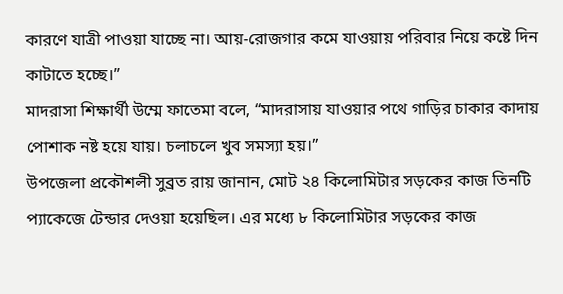কারণে যাত্রী পাওয়া যাচ্ছে না। আয়-রোজগার কমে যাওয়ায় পরিবার নিয়ে কষ্টে দিন কাটাতে হচ্ছে।”
মাদরাসা শিক্ষার্থী উম্মে ফাতেমা বলে, “মাদরাসায় যাওয়ার পথে গাড়ির চাকার কাদায় পোশাক নষ্ট হয়ে যায়। চলাচলে খুব সমস্যা হয়।”
উপজেলা প্রকৌশলী সুব্রত রায় জানান, মোট ২৪ কিলোমিটার সড়কের কাজ তিনটি প্যাকেজে টেন্ডার দেওয়া হয়েছিল। এর মধ্যে ৮ কিলোমিটার সড়কের কাজ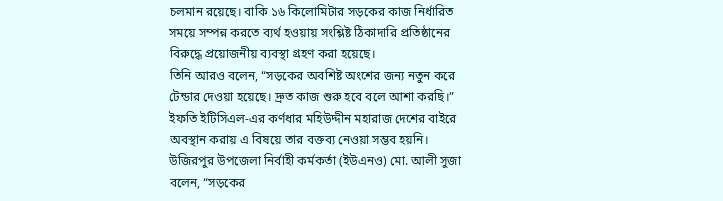চলমান রয়েছে। বাকি ১৬ কিলোমিটার সড়কের কাজ নির্ধারিত সময়ে সম্পন্ন করতে ব্যর্থ হওয়ায় সংশ্লিষ্ট ঠিকাদারি প্রতিষ্ঠানের বিরুদ্ধে প্রয়োজনীয় ব্যবস্থা গ্রহণ করা হয়েছে।
তিনি আরও বলেন, “সড়কের অবশিষ্ট অংশের জন্য নতুন করে টেন্ডার দেওয়া হয়েছে। দ্রুত কাজ শুরু হবে বলে আশা করছি।”
ইফতি ইটিসিএল-এর কর্ণধার মহিউদ্দীন মহারাজ দেশের বাইরে অবস্থান করায় এ বিষয়ে তার বক্তব্য নেওয়া সম্ভব হয়নি।
উজিরপুর উপজেলা নির্বাহী কর্মকর্তা (ইউএনও) মো. আলী সুজা বলেন, “সড়কের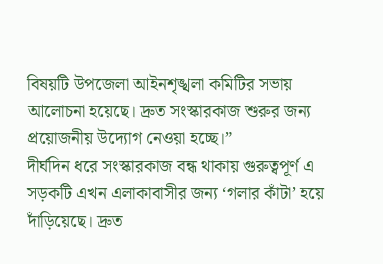বিষয়টি উপজেলা আইনশৃঙ্খলা কমিটির সভায় আলোচনা হয়েছে। দ্রুত সংস্কারকাজ শুরুর জন্য প্রয়োজনীয় উদ্যোগ নেওয়া হচ্ছে।”
দীর্ঘদিন ধরে সংস্কারকাজ বন্ধ থাকায় গুরুত্বপূর্ণ এ সড়কটি এখন এলাকাবাসীর জন্য ‘গলার কাঁটা’ হয়ে দাঁড়িয়েছে। দ্রুত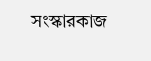সংস্কারকাজ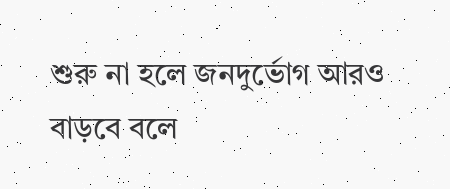শুরু না হলে জনদুর্ভোগ আরও বাড়বে বলে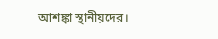আশঙ্কা স্থানীয়দের।